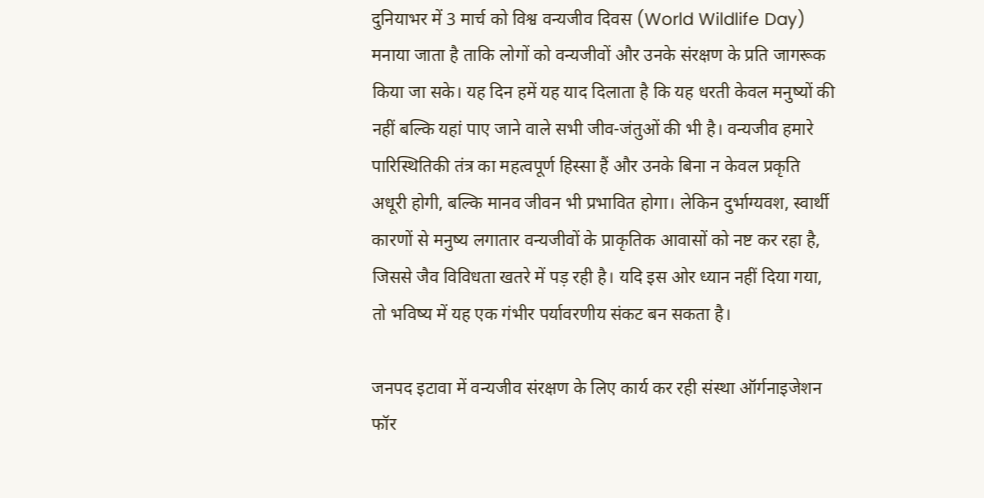दुनियाभर में 3 मार्च को विश्व वन्यजीव दिवस (World Wildlife Day) मनाया जाता है ताकि लोगों को वन्यजीवों और उनके संरक्षण के प्रति जागरूक किया जा सके। यह दिन हमें यह याद दिलाता है कि यह धरती केवल मनुष्यों की नहीं बल्कि यहां पाए जाने वाले सभी जीव-जंतुओं की भी है। वन्यजीव हमारे पारिस्थितिकी तंत्र का महत्वपूर्ण हिस्सा हैं और उनके बिना न केवल प्रकृति अधूरी होगी, बल्कि मानव जीवन भी प्रभावित होगा। लेकिन दुर्भाग्यवश, स्वार्थी कारणों से मनुष्य लगातार वन्यजीवों के प्राकृतिक आवासों को नष्ट कर रहा है, जिससे जैव विविधता खतरे में पड़ रही है। यदि इस ओर ध्यान नहीं दिया गया, तो भविष्य में यह एक गंभीर पर्यावरणीय संकट बन सकता है।

जनपद इटावा में वन्यजीव संरक्षण के लिए कार्य कर रही संस्था ऑर्गनाइजेशन फॉर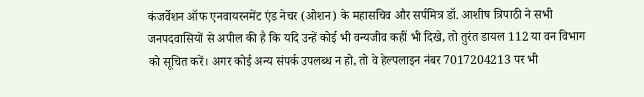कंजर्वेशन ऑफ एनवायरनमेंट एंड नेचर (ओशन) के महासचिव और सर्पमित्र डॉ. आशीष त्रिपाठी ने सभी जनपदवासियों से अपील की है कि यदि उन्हें कोई भी वन्यजीव कहीं भी दिखे, तो तुरंत डायल 112 या वन विभाग को सूचित करें। अगर कोई अन्य संपर्क उपलब्ध न हो, तो वे हेल्पलाइन नंबर 7017204213 पर भी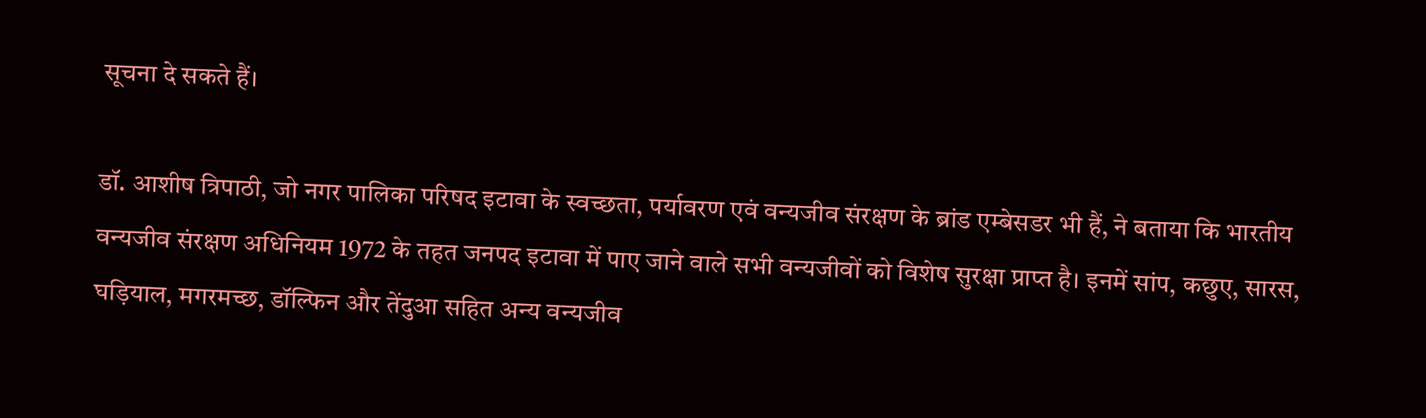सूचना दे सकते हैं।

डॉ. आशीष त्रिपाठी, जो नगर पालिका परिषद इटावा के स्वच्छता, पर्यावरण एवं वन्यजीव संरक्षण के ब्रांड एम्बेसडर भी हैं, ने बताया कि भारतीय वन्यजीव संरक्षण अधिनियम 1972 के तहत जनपद इटावा में पाए जाने वाले सभी वन्यजीवों को विशेष सुरक्षा प्राप्त है। इनमें सांप, कछुए, सारस, घड़ियाल, मगरमच्छ, डॉल्फिन और तेंदुआ सहित अन्य वन्यजीव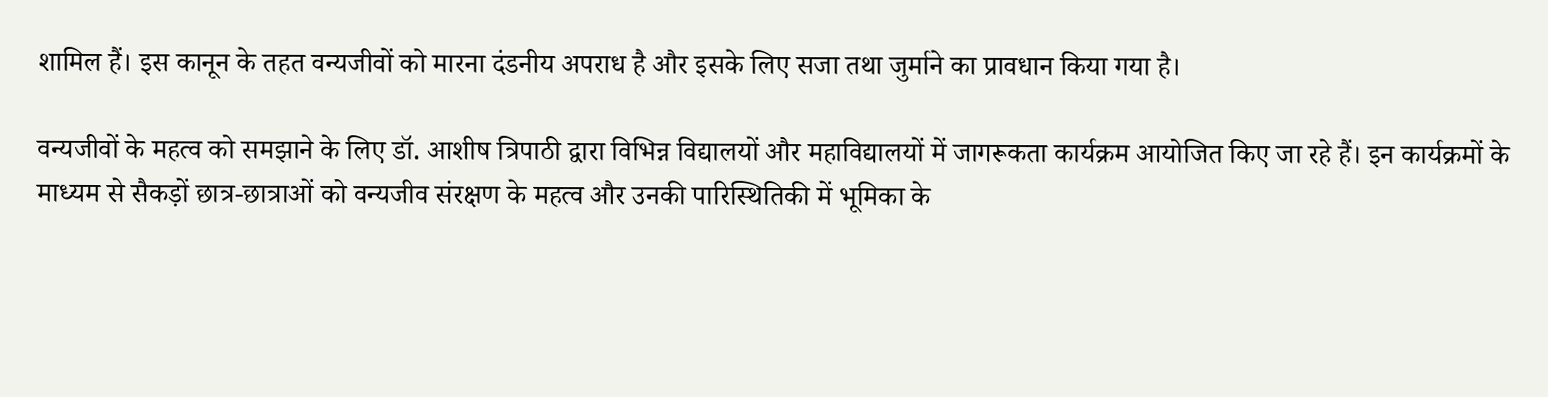शामिल हैं। इस कानून के तहत वन्यजीवों को मारना दंडनीय अपराध है और इसके लिए सजा तथा जुर्माने का प्रावधान किया गया है।

वन्यजीवों के महत्व को समझाने के लिए डॉ. आशीष त्रिपाठी द्वारा विभिन्न विद्यालयों और महाविद्यालयों में जागरूकता कार्यक्रम आयोजित किए जा रहे हैं। इन कार्यक्रमों के माध्यम से सैकड़ों छात्र-छात्राओं को वन्यजीव संरक्षण के महत्व और उनकी पारिस्थितिकी में भूमिका के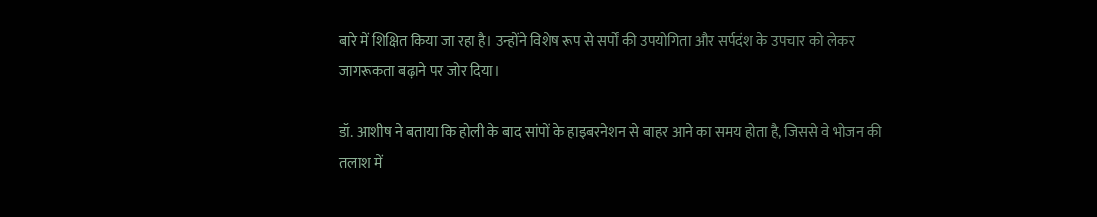बारे में शिक्षित किया जा रहा है। उन्होंने विशेष रूप से सर्पों की उपयोगिता और सर्पदंश के उपचार को लेकर जागरूकता बढ़ाने पर जोर दिया।

डॉ. आशीष ने बताया कि होली के बाद सांपों के हाइबरनेशन से बाहर आने का समय होता है, जिससे वे भोजन की तलाश में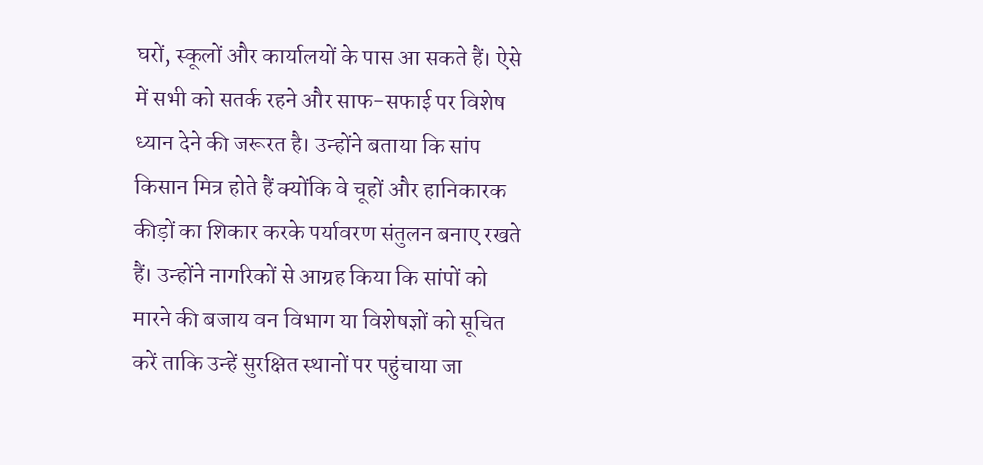घरों, स्कूलों और कार्यालयों के पास आ सकते हैं। ऐसे में सभी को सतर्क रहने और साफ-सफाई पर विशेष ध्यान देने की जरूरत है। उन्होंने बताया कि सांप किसान मित्र होते हैं क्योंकि वे चूहों और हानिकारक कीड़ों का शिकार करके पर्यावरण संतुलन बनाए रखते हैं। उन्होंने नागरिकों से आग्रह किया कि सांपों को मारने की बजाय वन विभाग या विशेषज्ञों को सूचित करें ताकि उन्हें सुरक्षित स्थानों पर पहुंचाया जा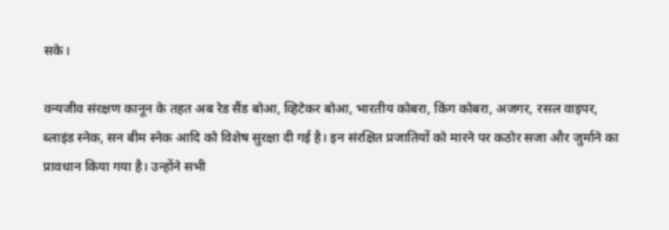सके।

वन्यजीव संरक्षण कानून के तहत अब रेड सैंड बोआ, व्हिटेकर बोआ, भारतीय कोबरा, किंग कोबरा, अजगर, रसल वाइपर, ब्लाइंड स्नेक, सन बीम स्नेक आदि को विशेष सुरक्षा दी गई है। इन संरक्षित प्रजातियों को मारने पर कठोर सजा और जुर्माने का प्रावधान किया गया है। उन्होंने सभी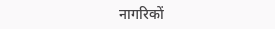नागरिकों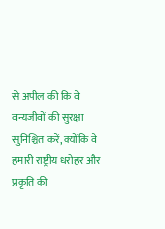से अपील की कि वे वन्यजीवों की सुरक्षा सुनिश्चित करें, क्योंकि वे हमारी राष्ट्रीय धरोहर और प्रकृति की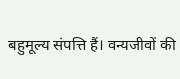बहुमूल्य संपत्ति हैं। वन्यजीवों की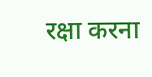रक्षा करना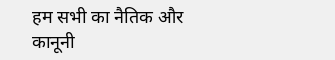हम सभी का नैतिक और कानूनी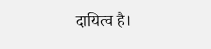दायित्व है।